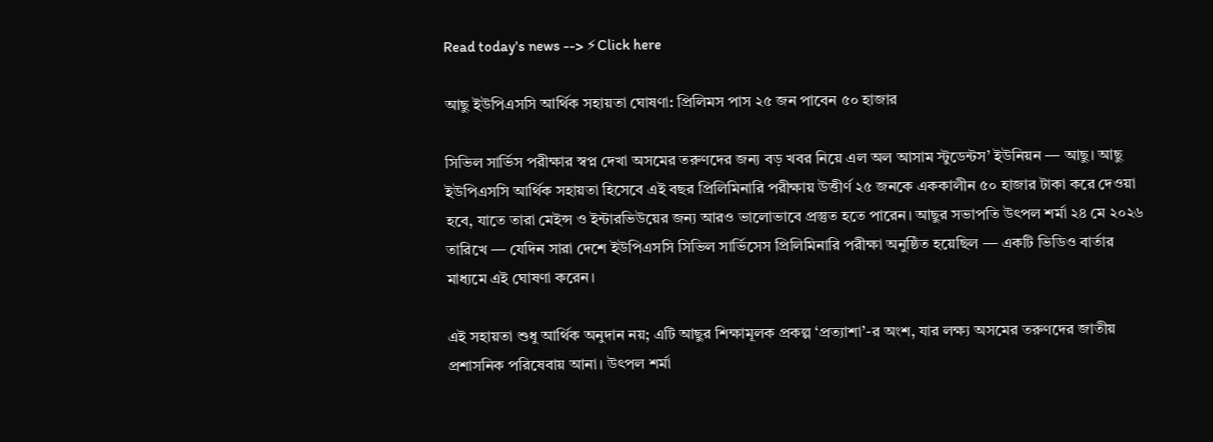Read today's news --> ⚡Click here

আছু ইউপিএসসি আর্থিক সহায়তা ঘোষণা: প্রিলিমস পাস ২৫ জন পাবেন ৫০ হাজার

সিভিল সার্ভিস পরীক্ষার স্বপ্ন দেখা অসমের তরুণদের জন্য বড় খবর নিয়ে এল অল আসাম স্টুডেন্টস’ ইউনিয়ন — আছু। আছু ইউপিএসসি আর্থিক সহায়তা হিসেবে এই বছর প্রিলিমিনারি পরীক্ষায় উত্তীর্ণ ২৫ জনকে এককালীন ৫০ হাজার টাকা করে দেওয়া হবে, যাতে তারা মেইন্স ও ইন্টারভিউয়ের জন্য আরও ভালোভাবে প্রস্তুত হতে পারেন। আছুর সভাপতি উৎপল শর্মা ২৪ মে ২০২৬ তারিখে — যেদিন সারা দেশে ইউপিএসসি সিভিল সার্ভিসেস প্রিলিমিনারি পরীক্ষা অনুষ্ঠিত হয়েছিল — একটি ভিডিও বার্তার মাধ্যমে এই ঘোষণা করেন।

এই সহায়তা শুধু আর্থিক অনুদান নয়; এটি আছুর শিক্ষামূলক প্রকল্প ‘প্রত্যাশা’-র অংশ, যার লক্ষ্য অসমের তরুণদের জাতীয় প্রশাসনিক পরিষেবায় আনা। উৎপল শর্মা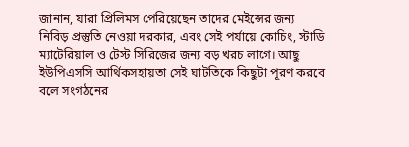জানান, যারা প্রিলিমস পেরিয়েছেন তাদের মেইন্সের জন্য নিবিড় প্রস্তুতি নেওয়া দরকার, এবং সেই পর্যায়ে কোচিং, স্টাডি ম্যাটেরিয়াল ও টেস্ট সিরিজের জন্য বড় খরচ লাগে। আছু ইউপিএসসি আর্থিকসহায়তা সেই ঘাটতিকে কিছুটা পূরণ করবে বলে সংগঠনের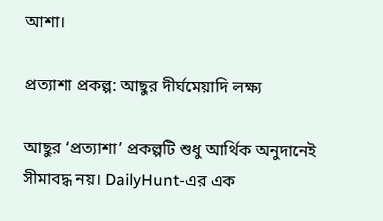আশা।

প্রত্যাশা প্রকল্প: আছুর দীর্ঘমেয়াদি লক্ষ্য

আছুর ‘প্রত্যাশা’ প্রকল্পটি শুধু আর্থিক অনুদানেই সীমাবদ্ধ নয়। DailyHunt-এর এক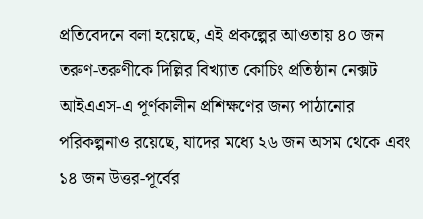প্রতিবেদনে বলা হয়েছে, এই প্রকল্পের আওতায় ৪০ জন তরুণ-তরুণীকে দিল্লির বিখ্যাত কোচিং প্রতিষ্ঠান নেক্সট আইএএস-এ পূর্ণকালীন প্রশিক্ষণের জন্য পাঠানোর পরিকল্পনাও রয়েছে, যাদের মধ্যে ২৬ জন অসম থেকে এবং ১৪ জন উত্তর-পূর্বের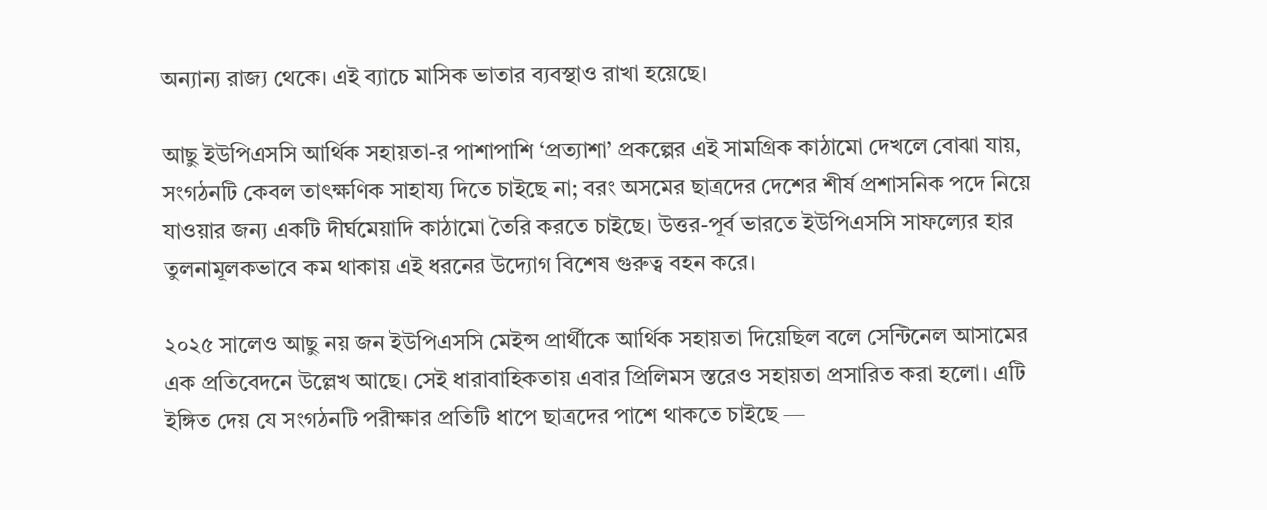অন্যান্য রাজ্য থেকে। এই ব্যাচে মাসিক ভাতার ব্যবস্থাও রাখা হয়েছে।

আছু ইউপিএসসি আর্থিক সহায়তা-র পাশাপাশি ‘প্রত্যাশা’ প্রকল্পের এই সামগ্রিক কাঠামো দেখলে বোঝা যায়, সংগঠনটি কেবল তাৎক্ষণিক সাহায্য দিতে চাইছে না; বরং অসমের ছাত্রদের দেশের শীর্ষ প্রশাসনিক পদে নিয়ে যাওয়ার জন্য একটি দীর্ঘমেয়াদি কাঠামো তৈরি করতে চাইছে। উত্তর-পূর্ব ভারতে ইউপিএসসি সাফল্যের হার তুলনামূলকভাবে কম থাকায় এই ধরনের উদ্যোগ বিশেষ গুরুত্ব বহন করে।

২০২৫ সালেও আছু নয় জন ইউপিএসসি মেইন্স প্রার্থীকে আর্থিক সহায়তা দিয়েছিল বলে সেন্টিনেল আসামের এক প্রতিবেদনে উল্লেখ আছে। সেই ধারাবাহিকতায় এবার প্রিলিমস স্তরেও সহায়তা প্রসারিত করা হলো। এটি ইঙ্গিত দেয় যে সংগঠনটি পরীক্ষার প্রতিটি ধাপে ছাত্রদের পাশে থাকতে চাইছে —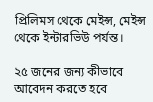প্রিলিমস থেকে মেইন্স, মেইন্স থেকে ইন্টারভিউ পর্যন্ত।

২৫ জনের জন্য কীভাবে আবেদন করতে হবে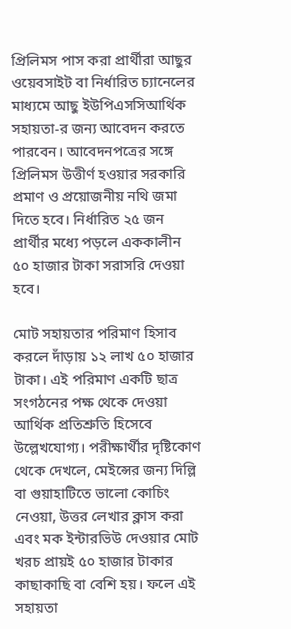প্রিলিমস পাস করা প্রার্থীরা আছুর ওয়েবসাইট বা নির্ধারিত চ্যানেলের মাধ্যমে আছু ইউপিএসসিআর্থিক সহায়তা-র জন্য আবেদন করতে পারবেন। আবেদনপত্রের সঙ্গে প্রিলিমস উত্তীর্ণ হওয়ার সরকারি প্রমাণ ও প্রয়োজনীয় নথি জমা দিতে হবে। নির্ধারিত ২৫ জন প্রার্থীর মধ্যে পড়লে এককালীন ৫০ হাজার টাকা সরাসরি দেওয়া হবে।

মোট সহায়তার পরিমাণ হিসাব করলে দাঁড়ায় ১২ লাখ ৫০ হাজার টাকা। এই পরিমাণ একটি ছাত্র সংগঠনের পক্ষ থেকে দেওয়া আর্থিক প্রতিশ্রুতি হিসেবে উল্লেখযোগ্য। পরীক্ষার্থীর দৃষ্টিকোণ থেকে দেখলে, মেইন্সের জন্য দিল্লি বা গুয়াহাটিতে ভালো কোচিং নেওয়া, উত্তর লেখার ক্লাস করা এবং মক ইন্টারভিউ দেওয়ার মোট খরচ প্রায়ই ৫০ হাজার টাকার কাছাকাছি বা বেশি হয়। ফলে এই সহায়তা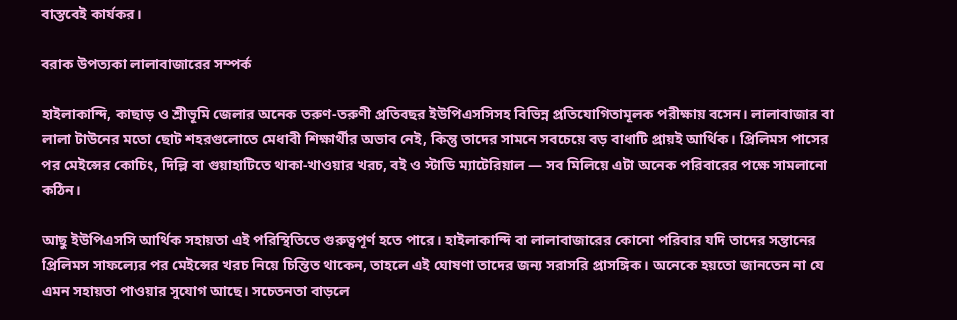বাস্তবেই কার্যকর।

বরাক উপত্যকা লালাবাজারের সম্পর্ক

হাইলাকান্দি, কাছাড় ও শ্রীভূমি জেলার অনেক তরুণ-তরুণী প্রতিবছর ইউপিএসসিসহ বিভিন্ন প্রতিযোগিতামূলক পরীক্ষায় বসেন। লালাবাজার বা লালা টাউনের মতো ছোট শহরগুলোতে মেধাবী শিক্ষার্থীর অভাব নেই, কিন্তু তাদের সামনে সবচেয়ে বড় বাধাটি প্রায়ই আর্থিক। প্রিলিমস পাসের পর মেইন্সের কোচিং, দিল্লি বা গুয়াহাটিতে থাকা-খাওয়ার খরচ, বই ও স্টাডি ম্যাটেরিয়াল — সব মিলিয়ে এটা অনেক পরিবারের পক্ষে সামলানো কঠিন।

আছু ইউপিএসসি আর্থিক সহায়তা এই পরিস্থিতিতে গুরুত্বপূর্ণ হতে পারে। হাইলাকান্দি বা লালাবাজারের কোনো পরিবার যদি তাদের সন্তানের প্রিলিমস সাফল্যের পর মেইন্সের খরচ নিয়ে চিন্তিত থাকেন, তাহলে এই ঘোষণা তাদের জন্য সরাসরি প্রাসঙ্গিক। অনেকে হয়তো জানতেন না যে এমন সহায়তা পাওয়ার সুযোগ আছে। সচেতনতা বাড়লে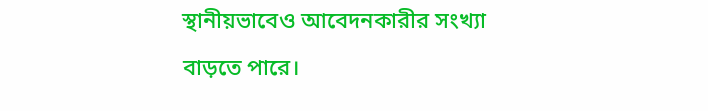স্থানীয়ভাবেও আবেদনকারীর সংখ্যা বাড়তে পারে।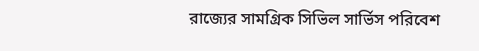রাজ্যের সামগ্রিক সিভিল সার্ভিস পরিবেশ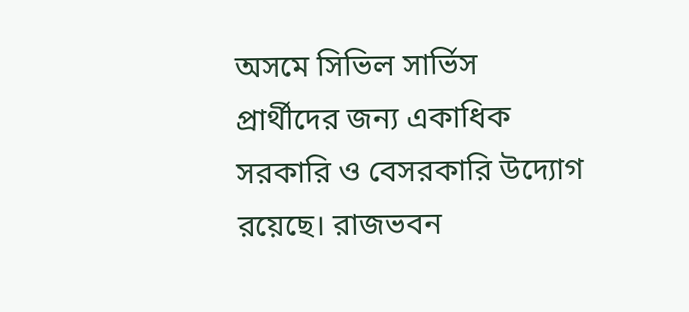অসমে সিভিল সার্ভিস প্রার্থীদের জন্য একাধিক সরকারি ও বেসরকারি উদ্যোগ রয়েছে। রাজভবন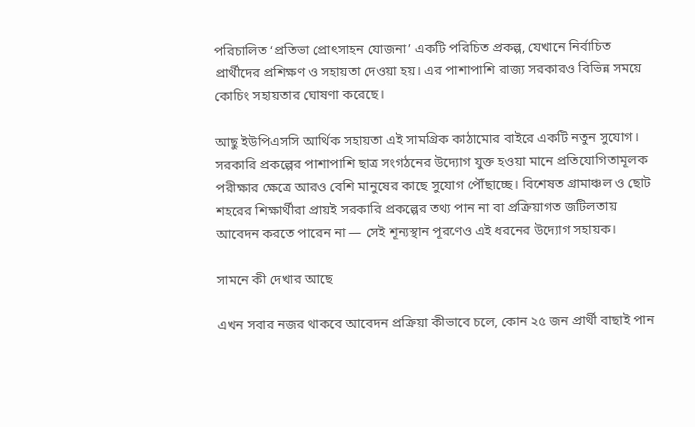পরিচালিত ‘প্রতিভা প্রোৎসাহন যোজনা’ একটি পরিচিত প্রকল্প, যেখানে নির্বাচিত প্রার্থীদের প্রশিক্ষণ ও সহায়তা দেওয়া হয়। এর পাশাপাশি রাজ্য সরকারও বিভিন্ন সময়ে কোচিং সহায়তার ঘোষণা করেছে।

আছু ইউপিএসসি আর্থিক সহায়তা এই সামগ্রিক কাঠামোর বাইরে একটি নতুন সুযোগ। সরকারি প্রকল্পের পাশাপাশি ছাত্র সংগঠনের উদ্যোগ যুক্ত হওয়া মানে প্রতিযোগিতামূলক পরীক্ষার ক্ষেত্রে আরও বেশি মানুষের কাছে সুযোগ পৌঁছাচ্ছে। বিশেষত গ্রামাঞ্চল ও ছোট শহরের শিক্ষার্থীরা প্রায়ই সরকারি প্রকল্পের তথ্য পান না বা প্রক্রিয়াগত জটিলতায় আবেদন করতে পারেন না — সেই শূন্যস্থান পূরণেও এই ধরনের উদ্যোগ সহায়ক।

সামনে কী দেখার আছে

এখন সবার নজর থাকবে আবেদন প্রক্রিয়া কীভাবে চলে, কোন ২৫ জন প্রার্থী বাছাই পান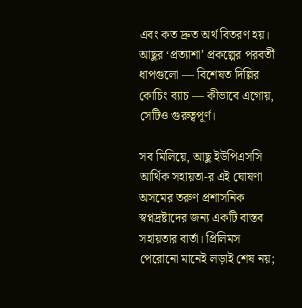এবং কত দ্রুত অর্থ বিতরণ হয়। আছুর ‘প্রত্যাশা’ প্রকল্পের পরবর্তী ধাপগুলো — বিশেষত দিল্লির কোচিং ব্যাচ — কীভাবে এগোয়, সেটিও গুরুত্বপূর্ণ।

সব মিলিয়ে, আছু ইউপিএসসি আর্থিক সহায়তা-র এই ঘোষণা অসমের তরুণ প্রশাসনিক স্বপ্নদ্রষ্টাদের জন্য একটি বাস্তব সহায়তার বার্তা। প্রিলিমস পেরোনো মানেই লড়াই শেষ নয়;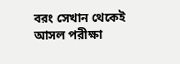বরং সেখান থেকেই আসল পরীক্ষা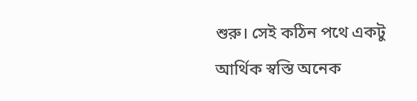শুরু। সেই কঠিন পথে একটু আর্থিক স্বস্তি অনেক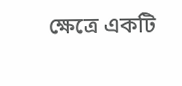ক্ষেত্রে একটি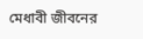মেধাবী জীবনের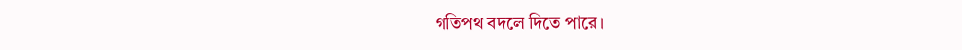গতিপথ বদলে দিতে পারে।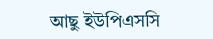আছু ইউপিএসসি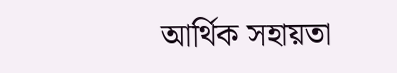আর্থিক সহায়তা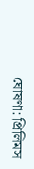ঘোষণা: প্রিলিমস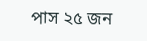পাস ২৫ জন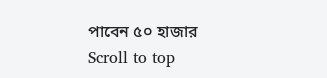পাবেন ৫০ হাজার
Scroll to top